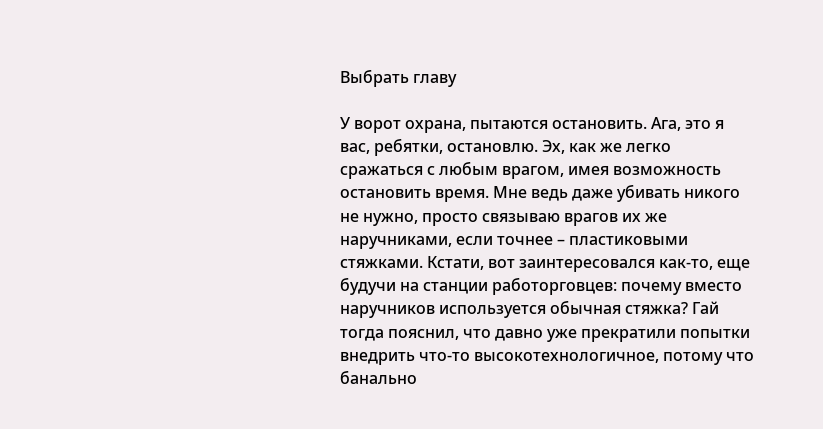Выбрать главу

У ворот охрана, пытаются остановить. Ага, это я вас, ребятки, остановлю. Эх, как же легко сражаться с любым врагом, имея возможность остановить время. Мне ведь даже убивать никого не нужно, просто связываю врагов их же наручниками, если точнее – пластиковыми стяжками. Кстати, вот заинтересовался как-то, еще будучи на станции работорговцев: почему вместо наручников используется обычная стяжка? Гай тогда пояснил, что давно уже прекратили попытки внедрить что-то высокотехнологичное, потому что банально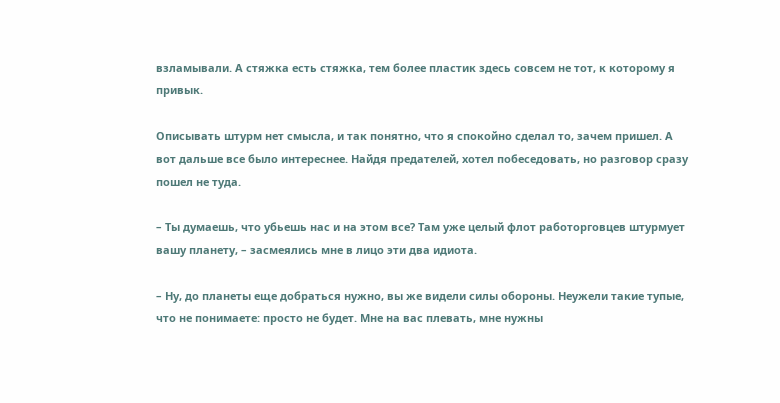взламывали. А стяжка есть стяжка, тем более пластик здесь совсем не тот, к которому я привык.

Описывать штурм нет смысла, и так понятно, что я спокойно сделал то, зачем пришел. А вот дальше все было интереснее. Найдя предателей, хотел побеседовать, но разговор сразу пошел не туда.

– Ты думаешь, что убьешь нас и на этом все? Там уже целый флот работорговцев штурмует вашу планету, – засмеялись мне в лицо эти два идиота.

– Ну, до планеты еще добраться нужно, вы же видели силы обороны. Неужели такие тупые, что не понимаете: просто не будет. Мне на вас плевать, мне нужны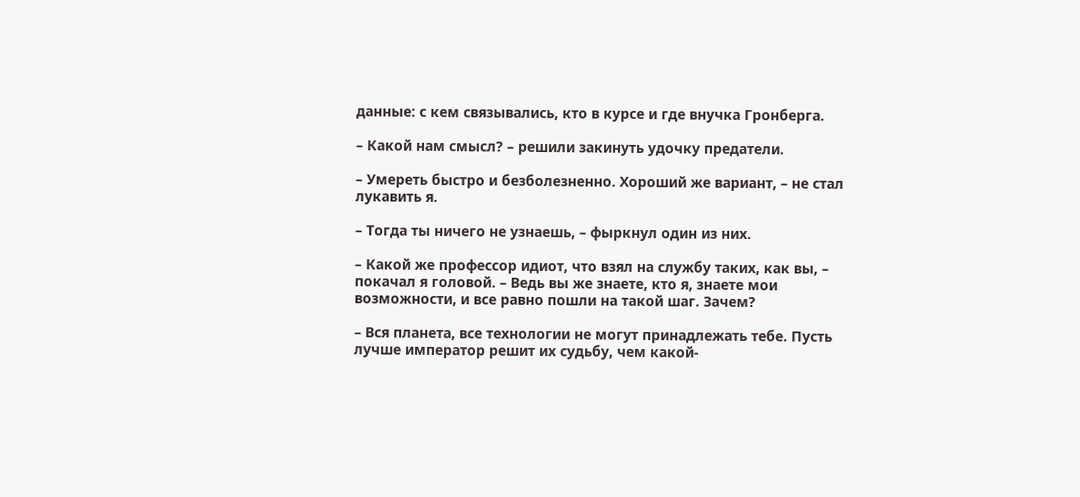данные: с кем связывались, кто в курсе и где внучка Гронберга.

– Какой нам смысл? – решили закинуть удочку предатели.

– Умереть быстро и безболезненно. Хороший же вариант, – не стал лукавить я.

– Тогда ты ничего не узнаешь, – фыркнул один из них.

– Какой же профессор идиот, что взял на службу таких, как вы, – покачал я головой. – Ведь вы же знаете, кто я, знаете мои возможности, и все равно пошли на такой шаг. Зачем?

– Вся планета, все технологии не могут принадлежать тебе. Пусть лучше император решит их судьбу, чем какой-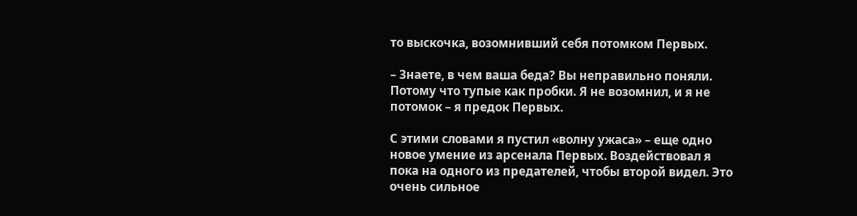то выскочка, возомнивший себя потомком Первых.

– Знаете, в чем ваша беда? Вы неправильно поняли. Потому что тупые как пробки. Я не возомнил, и я не потомок – я предок Первых.

С этими словами я пустил «волну ужаса» – еще одно новое умение из арсенала Первых. Воздействовал я пока на одного из предателей, чтобы второй видел. Это очень сильное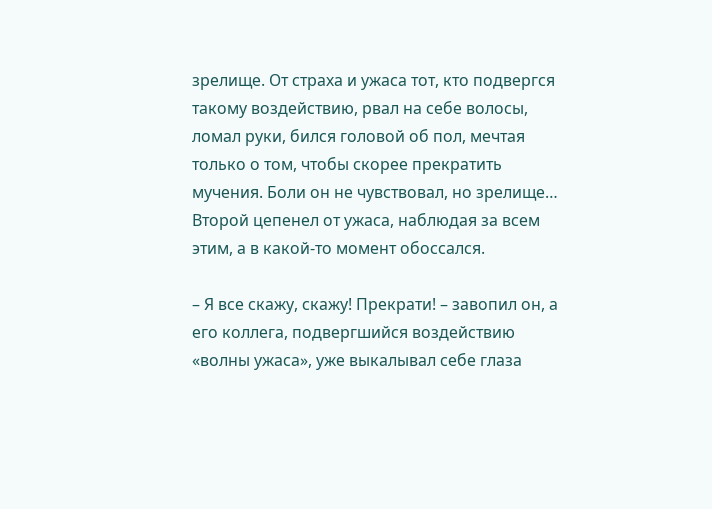зрелище. От страха и ужаса тот, кто подвергся такому воздействию, рвал на себе волосы, ломал руки, бился головой об пол, мечтая только о том, чтобы скорее прекратить мучения. Боли он не чувствовал, но зрелище… Второй цепенел от ужаса, наблюдая за всем этим, а в какой-то момент обоссался.

– Я все скажу, скажу! Прекрати! – завопил он, а его коллега, подвергшийся воздействию «волны ужаса», уже выкалывал себе глаза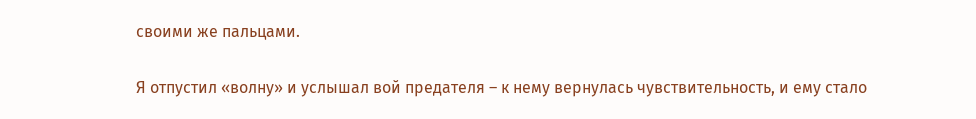своими же пальцами.

Я отпустил «волну» и услышал вой предателя – к нему вернулась чувствительность, и ему стало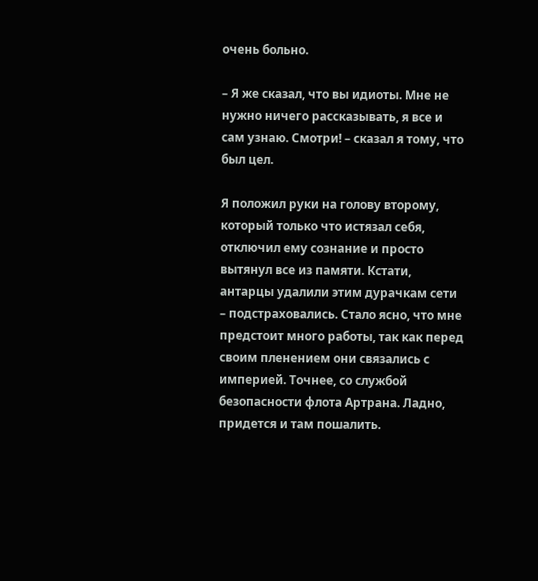очень больно.

– Я же сказал, что вы идиоты. Мне не нужно ничего рассказывать, я все и сам узнаю. Смотри! – сказал я тому, что был цел.

Я положил руки на голову второму, который только что истязал себя, отключил ему сознание и просто вытянул все из памяти. Кстати, антарцы удалили этим дурачкам сети – подстраховались. Стало ясно, что мне предстоит много работы, так как перед своим пленением они связались с империей. Точнее, со службой безопасности флота Артрана. Ладно, придется и там пошалить.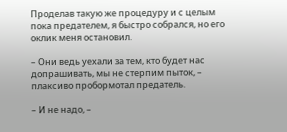Проделав такую же процедуру и с целым пока предателем, я быстро собрался, но его оклик меня остановил.

– Они ведь уехали за тем, кто будет нас допрашивать, мы не стерпим пыток, – плаксиво пробормотал предатель.

– И не надо, –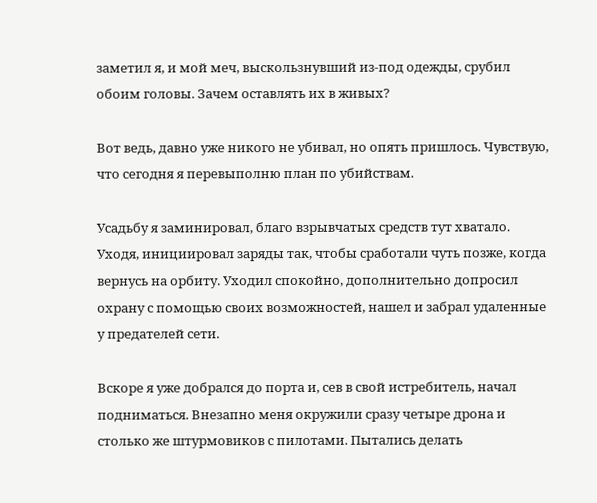заметил я, и мой меч, выскользнувший из-под одежды, срубил обоим головы. Зачем оставлять их в живых?

Вот ведь, давно уже никого не убивал, но опять пришлось. Чувствую, что сегодня я перевыполню план по убийствам.

Усадьбу я заминировал, благо взрывчатых средств тут хватало. Уходя, инициировал заряды так, чтобы сработали чуть позже, когда вернусь на орбиту. Уходил спокойно, дополнительно допросил охрану с помощью своих возможностей, нашел и забрал удаленные у предателей сети.

Вскоре я уже добрался до порта и, сев в свой истребитель, начал подниматься. Внезапно меня окружили сразу четыре дрона и столько же штурмовиков с пилотами. Пытались делать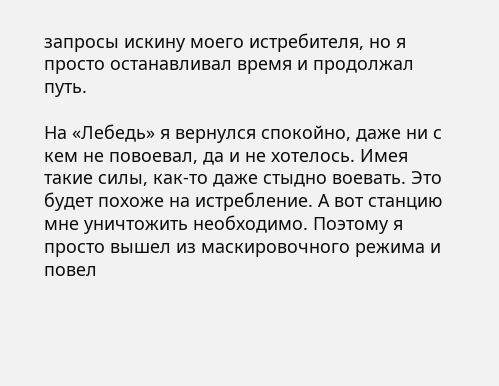запросы искину моего истребителя, но я просто останавливал время и продолжал путь.

На «Лебедь» я вернулся спокойно, даже ни с кем не повоевал, да и не хотелось. Имея такие силы, как-то даже стыдно воевать. Это будет похоже на истребление. А вот станцию мне уничтожить необходимо. Поэтому я просто вышел из маскировочного режима и повел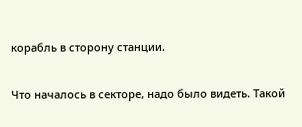корабль в сторону станции.

Что началось в секторе, надо было видеть. Такой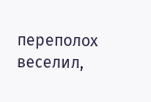переполох веселил,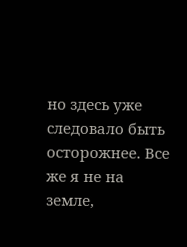но здесь уже следовало быть осторожнее. Все же я не на земле,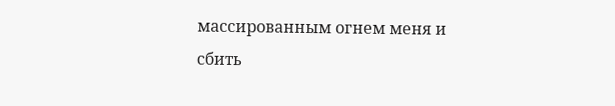массированным огнем меня и сбить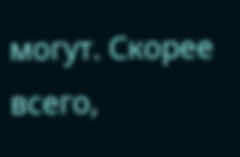могут. Скорее всего,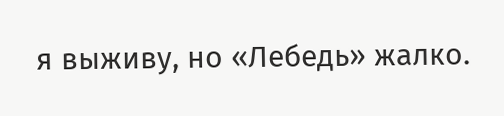я выживу, но «Лебедь» жалко.